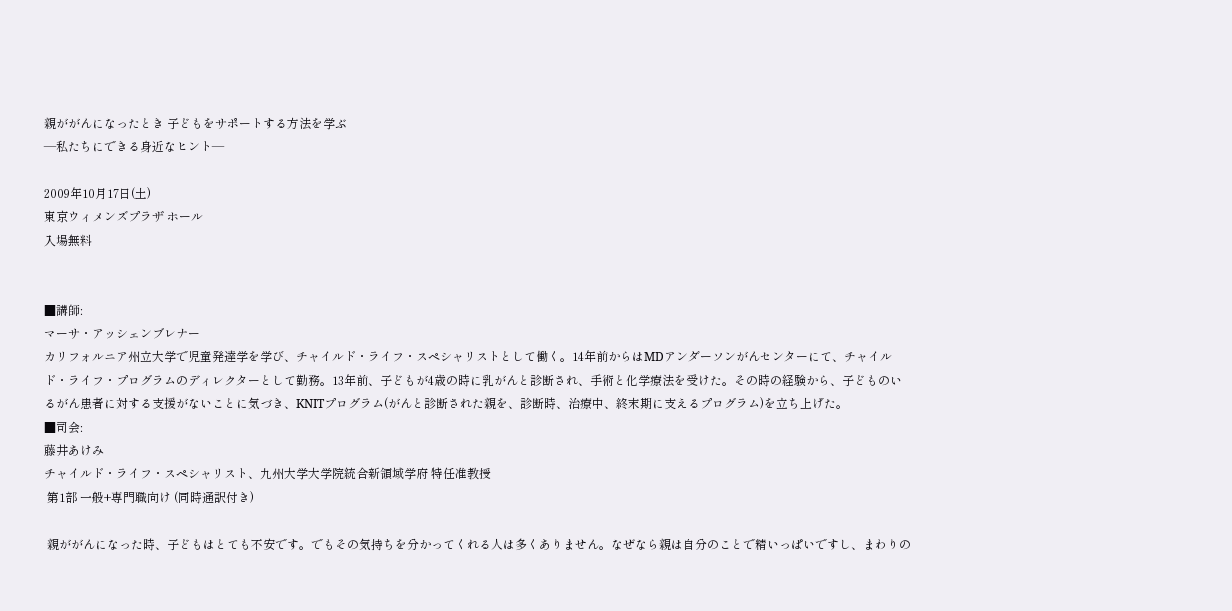親ががんになったとき 子どもをサポートする方法を学ぶ
―私たちにできる身近なヒント―

2009年10月17日(土)
東京ウィメンズプラザ ホール
入場無料


■講師:
マーサ・アッシェンブレナー
カリフォルニア州立大学で児童発達学を学び、チャイルド・ライフ・スペシャリストとして働く。14年前からはMDアンダーソンがんセンターにて、チャイルド・ライフ・プログラムのディレクターとして勤務。13年前、子どもが4歳の時に乳がんと診断され、手術と化学療法を受けた。その時の経験から、子どものいるがん患者に対する支援がないことに気づき、KNITプログラム(がんと診断された親を、診断時、治療中、終末期に支えるプログラム)を立ち上げた。
■司会:
藤井あけみ
チャイルド・ライフ・スペシャリスト、九州大学大学院統合新領域学府 特任准教授
 第1部 一般+専門職向け (同時通訳付き)

 親ががんになった時、子どもはとても不安です。でもその気持ちを分かってくれる人は多くありません。なぜなら親は自分のことで精いっぱいですし、まわりの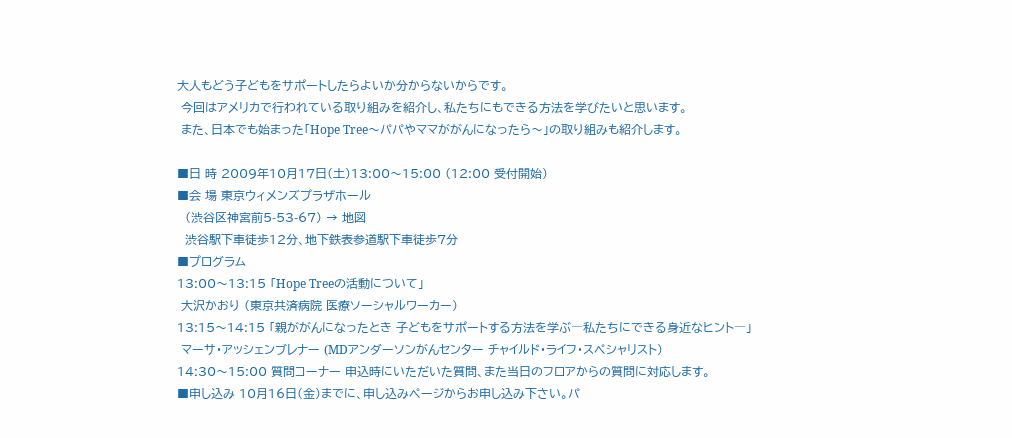大人もどう子どもをサポートしたらよいか分からないからです。
 今回はアメリカで行われている取り組みを紹介し、私たちにもできる方法を学びたいと思います。
 また、日本でも始まった「Hope Tree〜パパやママががんになったら〜」の取り組みも紹介します。

■日 時 2009年10月17日(土)13:00〜15:00 (12:00 受付開始)
■会 場 東京ウィメンズプラザホール
  (渋谷区神宮前5-53-67) → 地図
  渋谷駅下車徒歩12分、地下鉄表参道駅下車徒歩7分
■プログラム
13:00〜13:15 「Hope Treeの活動について」
 大沢かおり (東京共済病院 医療ソーシャルワーカー)
13:15〜14:15 「親ががんになったとき 子どもをサポートする方法を学ぶ―私たちにできる身近なヒント―」
 マーサ・アッシェンブレナー (MDアンダーソンがんセンター チャイルド・ライフ・スペシャリスト)
14:30〜15:00 質問コーナー 申込時にいただいた質問、また当日のフロアからの質問に対応します。
■申し込み 10月16日(金)までに、申し込みページからお申し込み下さい。パ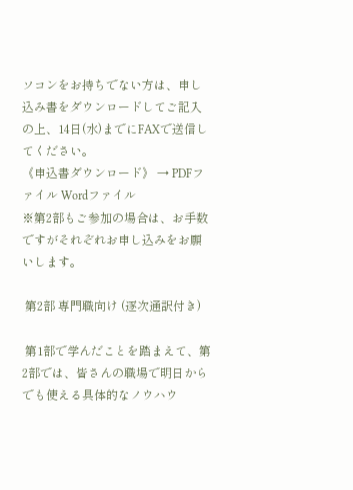ソコンをお持ちでない方は、申し込み書をダウンロードしてご記入の上、14日(水)までにFAXで送信してください。
《申込書ダウンロード》 → PDFファイル Wordファイル
※第2部もご参加の場合は、お手数ですがそれぞれお申し込みをお願いします。

 第2部 専門職向け (逐次通訳付き)

 第1部で学んだことを踏まえて、第2部では、皆さんの職場で明日からでも使える具体的なノウハウ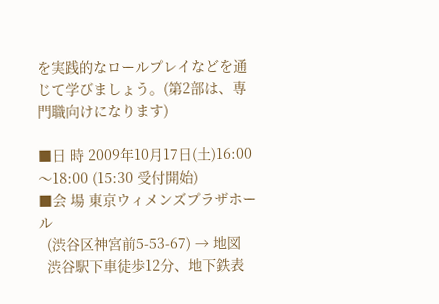を実践的なロールプレイなどを通じて学びましょう。(第2部は、専門職向けになります)

■日 時 2009年10月17日(土)16:00〜18:00 (15:30 受付開始)
■会 場 東京ウィメンズプラザホール
  (渋谷区神宮前5-53-67) → 地図
  渋谷駅下車徒歩12分、地下鉄表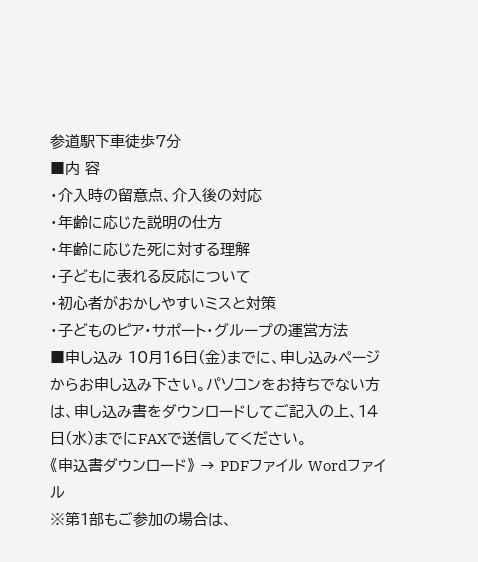参道駅下車徒歩7分
■内 容
・介入時の留意点、介入後の対応
・年齢に応じた説明の仕方
・年齢に応じた死に対する理解
・子どもに表れる反応について
・初心者がおかしやすいミスと対策
・子どものピア・サポート・グループの運営方法
■申し込み 10月16日(金)までに、申し込みページからお申し込み下さい。パソコンをお持ちでない方は、申し込み書をダウンロードしてご記入の上、14日(水)までにFAXで送信してください。
《申込書ダウンロード》 → PDFファイル Wordファイル
※第1部もご参加の場合は、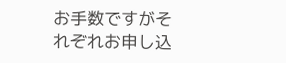お手数ですがそれぞれお申し込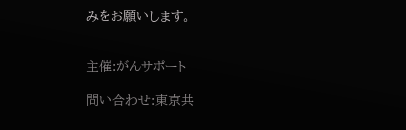みをお願いします。


主催:がんサポート

問い合わせ:東京共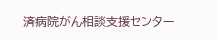済病院がん相談支援センター